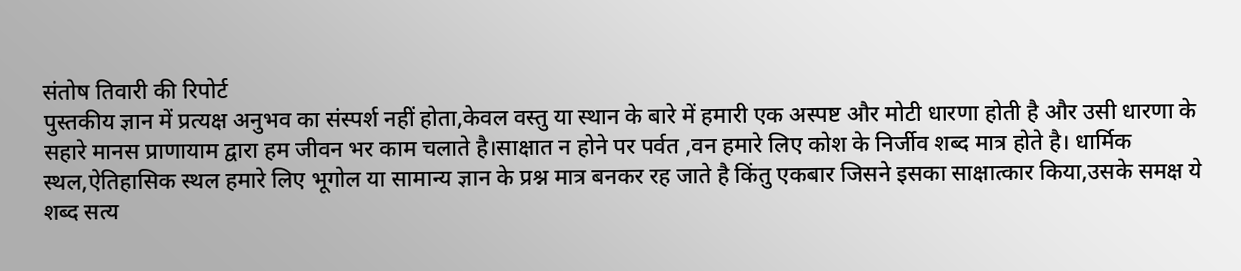संतोष तिवारी की रिपोर्ट
पुस्तकीय ज्ञान में प्रत्यक्ष अनुभव का संस्पर्श नहीं होता,केवल वस्तु या स्थान के बारे में हमारी एक अस्पष्ट और मोटी धारणा होती है और उसी धारणा के सहारे मानस प्राणायाम द्वारा हम जीवन भर काम चलाते है।साक्षात न होने पर पर्वत ,वन हमारे लिए कोश के निर्जीव शब्द मात्र होते है। धार्मिक स्थल,ऐतिहासिक स्थल हमारे लिए भूगोल या सामान्य ज्ञान के प्रश्न मात्र बनकर रह जाते है किंतु एकबार जिसने इसका साक्षात्कार किया,उसके समक्ष ये शब्द सत्य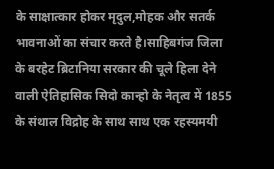के साक्षात्कार होकर मृदुल,मोहक और सतर्क भावनाओं का संचार करते है।साहिबगंज जिला के बरहेट ब्रिटानिया सरकार की चूले हिला देने वाली ऐतिहासिक सिदो कान्हो के नेतृत्व में 1855 के संथाल विद्रोह के साथ साथ एक रहस्यमयी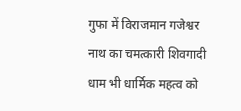गुफा में विराजमान गजेश्वर नाथ का चमत्कारी शिवगादी धाम भी धार्मिक महत्व को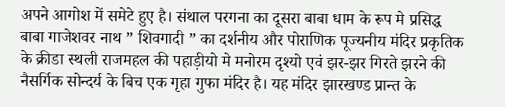अपने आगोश में समेटे हुए है। संथाल परगना का दूसरा बाबा धाम के रूप मे प्रसिद्ध बाबा गाजेशवर नाथ ” शिवगादी ” का दर्शनीय और पोराणिक पूज्यनीय मंदिर प्रकृतिक के क्रीडा स्थली राजमहल की पहाड़ीयो मे मनोरम दृश्यो एवं झर-झर गिरते झरने की नैसर्गिक सोन्दर्य के बिच एक गृहा गुफा मंदिर है। यह मंदिर झारखण्ड प्रान्त के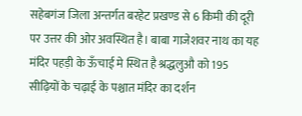सहेबगंज जिला अन्तर्गत बरहेट प्रखण्ड से 6 किमी की दूरी पर उत्तर की ओर अवस्थित है। बाबा गाजेशवर नाथ का यह मंदिर पहड़ी के ऊँचाई मे स्थित है श्रद्धलुऔ को 195 सीढ़ियों के चढ़ाई के पश्चात मंदिर का दर्शन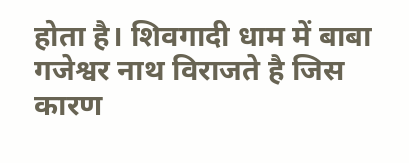होता है। शिवगादी धाम में बाबा गजेश्वर नाथ विराजते है जिस कारण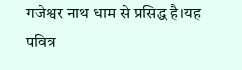गजेश्वर नाथ धाम से प्रसिद्ध है।यह पवित्र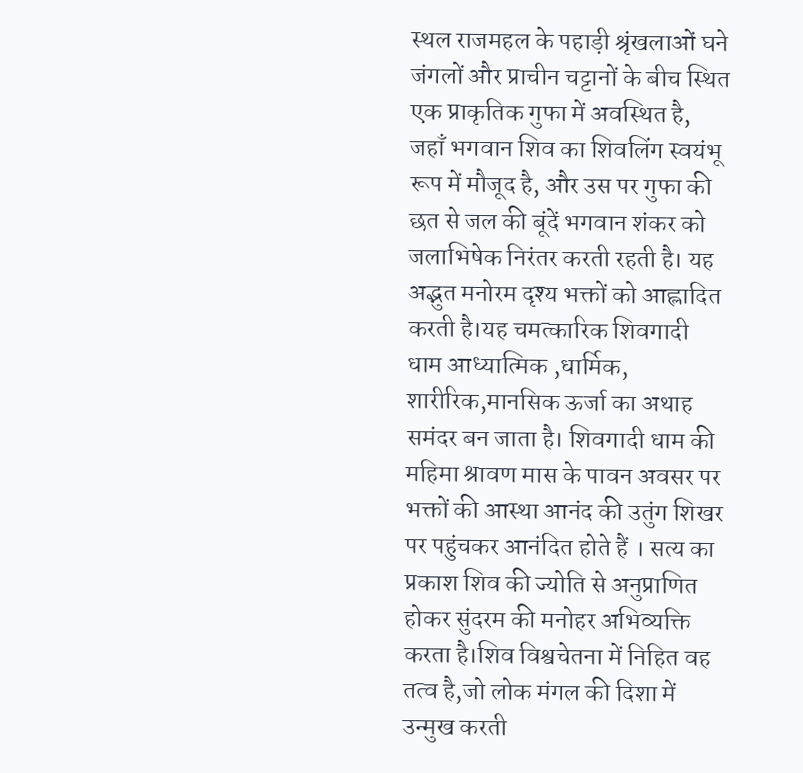स्थल राजमहल के पहाड़ी श्रृंखलाओं घने जंगलों और प्राचीन चट्टानों के बीच स्थित एक प्राकृतिक गुफा में अवस्थित है, जहाँ भगवान शिव का शिवलिंग स्वयंभू रूप में मौजूद है, और उस पर गुफा की छत से जल की बूंदें भगवान शंकर को जलाभिषेक निरंतर करती रहती है। यह अद्भुत मनोरम दृश्य भक्तों को आह्लादित करती है।यह चमत्कारिक शिवगादी धाम आध्यात्मिक ,धार्मिक, शारीरिक,मानसिक ऊर्जा का अथाह समंदर बन जाता है। शिवगादी धाम की महिमा श्रावण मास के पावन अवसर पर भक्तों की आस्था आनंद की उतुंग शिखर पर पहुंचकर आनंदित होते हैं । सत्य का प्रकाश शिव की ज्योति से अनुप्राणित होकर सुंदरम की मनोहर अभिव्यक्ति करता है।शिव विश्वचेतना में निहित वह तत्व है,जो लोक मंगल की दिशा में उन्मुख करती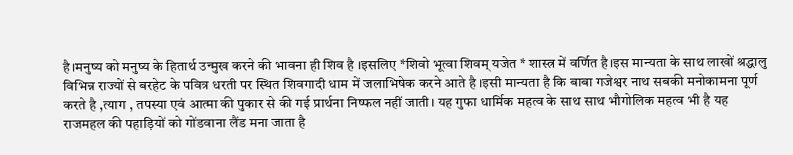है।मनुष्य को मनुष्य के हितार्थ उन्मुख करने की भावना ही शिव है ।इसलिए *शिवो भूत्वा शिवम् यजेत * शास्त्र में वर्णित है।इस मान्यता के साथ लाखों श्रद्धालु विभिन्न राज्यों से बरहेट के पवित्र धरती पर स्थित शिवगादी धाम में जलाभिषेक करने आते है ।इसी मान्यता है कि बाबा गजेश्वर नाथ सबकी मनोकामना पूर्ण करते है ,त्याग , तपस्या एवं आत्मा की पुकार से की गई प्रार्थना निष्फल नहीं जाती। यह गुफा धार्मिक महत्व के साथ साथ भौगोलिक महत्व भी है यह राजमहल की पहाड़ियों को गोंडवाना लैंड मना जाता है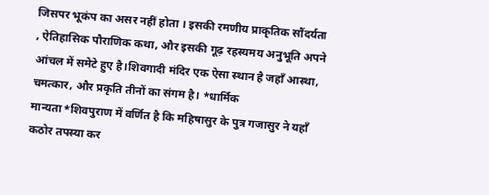जिसपर भूकंप का असर नहीं होता । इसकी रमणीय प्राकृतिक सौंदर्यता , ऐतिहासिक पौराणिक कथा, और इसकी गूढ़ रहस्यमय अनुभूति अपने आंचल में समेटे हुए है।शिवगादी मंदिर एक ऐसा स्थान है जहाँ आस्था, चमत्कार, और प्रकृति तीनों का संगम है। *धार्मिक मान्यता*शिवपुराण में वर्णित है कि महिषासुर के पुत्र गजासुर ने यहाँ कठोर तपस्या कर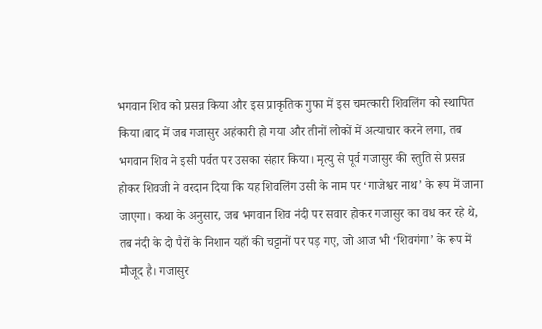भगवान शिव को प्रसन्न किया और इस प्राकृतिक गुफा में इस चमत्कारी शिवलिंग को स्थापित किया।बाद में जब गजासुर अहंकारी हो गया और तीनों लोकों में अत्याचार करने लगा, तब भगवान शिव ने इसी पर्वत पर उसका संहार किया। मृत्यु से पूर्व गजासुर की स्तुति से प्रसन्न होकर शिवजी ने वरदान दिया कि यह शिवलिंग उसी के नाम पर ‘गाजेश्वर नाथ’ के रूप में जाना जाएगा। कथा के अनुसार, जब भगवान शिव नंदी पर सवार होकर गजासुर का वध कर रहे थे, तब नंदी के दो पैरों के निशान यहाँ की चट्टानों पर पड़ गए, जो आज भी ‘शिवगंगा’ के रूप में मौजूद है। गजासुर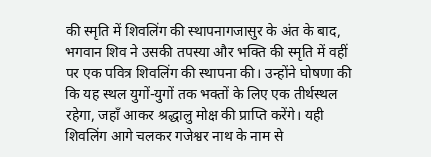की स्मृति में शिवलिंग की स्थापनागजासुर के अंत के बाद, भगवान शिव ने उसकी तपस्या और भक्ति की स्मृति में वहीं पर एक पवित्र शिवलिंग की स्थापना की। उन्होंने घोषणा की कि यह स्थल युगों-युगों तक भक्तों के लिए एक तीर्थस्थल रहेगा, जहाँ आकर श्रद्धालु मोक्ष की प्राप्ति करेंगे। यही शिवलिंग आगे चलकर गजेश्वर नाथ के नाम से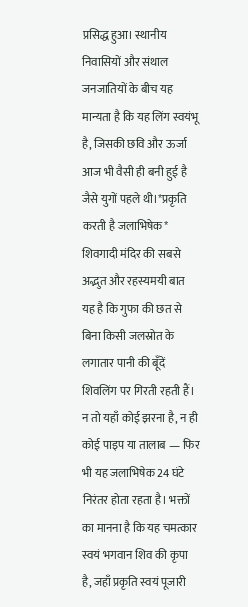प्रसिद्ध हुआ। स्थानीय निवासियों और संथाल जनजातियों के बीच यह मान्यता है कि यह लिंग स्वयंभू है, जिसकी छवि और ऊर्जा आज भी वैसी ही बनी हुई है जैसे युगों पहले थी।*प्रकृति करती है जलाभिषेक* शिवगादी मंदिर की सबसे अद्भुत और रहस्यमयी बात यह है कि गुफा की छत से बिना किसी जलस्रोत के लगातार पानी की बूँदें शिवलिंग पर गिरती रहती हैं। न तो यहाँ कोई झरना है, न ही कोई पाइप या तालाब — फिर भी यह जलाभिषेक 24 घंटे निरंतर होता रहता है। भक्तों का मानना है कि यह चमत्कार स्वयं भगवान शिव की कृपा है, जहाँ प्रकृति स्वयं पूजारी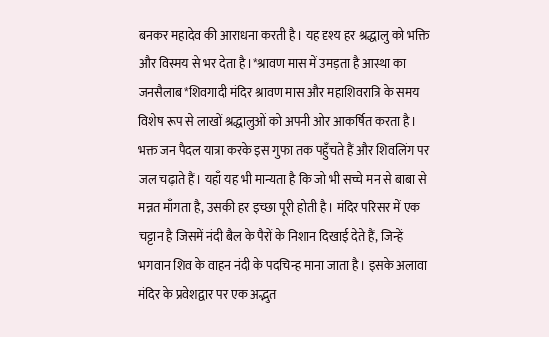बनकर महादेव की आराधना करती है। यह दृश्य हर श्रद्धालु को भक्ति और विस्मय से भर देता है।*श्रावण मास में उमड़ता है आस्था का जनसैलाब*शिवगादी मंदिर श्रावण मास और महाशिवरात्रि के समय विशेष रूप से लाखों श्रद्धालुओं को अपनी ओर आकर्षित करता है। भक्त जन पैदल यात्रा करके इस गुफा तक पहुँचते हैं और शिवलिंग पर जल चढ़ाते हैं। यहाँ यह भी मान्यता है कि जो भी सच्चे मन से बाबा से मन्नत माँगता है, उसकी हर इच्छा पूरी होती है। मंदिर परिसर में एक चट्टान है जिसमें नंदी बैल के पैरों के निशान दिखाई देते हैं, जिन्हें भगवान शिव के वाहन नंदी के पदचिन्ह माना जाता है। इसके अलावा मंदिर के प्रवेशद्वार पर एक अद्भुत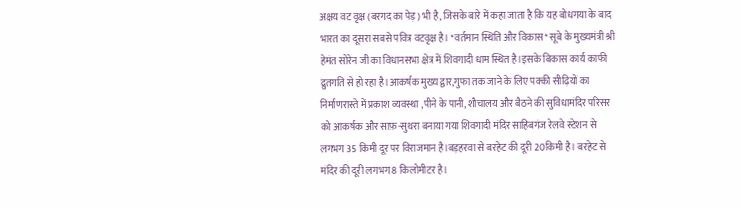अक्षय वट वृक्ष (बरगद का पेड़) भी है, जिसके बारे में कहा जाता है कि यह बोधगया के बाद भारत का दूसरा सबसे पवित्र वटवृक्ष है। *वर्तमान स्थिति और विकास* सूबे के मुख्यमंत्री श्री हेमंत सोरेन जी का विधानसभा क्षेत्र में शिवगादी धाम स्थित है।इसके बिकास कार्य काफी द्रुतगति से हो रहा है।आकर्षक मुख्य द्वार,गुफा तक जाने के लिए पक्की सीढ़ियों का निर्माणरास्ते में प्रकाश व्यवस्था ,पीने के पानी, शौचालय और बैठने की सुविधामंदिर परिसर को आकर्षक और साफ़-सुथरा बनाया गया शिवगादी मंदिर साहिबगंज रेलवे स्टेशन से लगभग 35 किमी दूर पर विराजमान है।बड़हरवा से बरहेट की दूरी 20किमी है। बरहेट से मंदिर की दूरी लगभग 8 किलोमीटर है।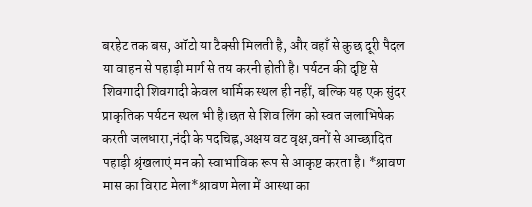बरहेट तक बस, ऑटो या टैक्सी मिलती है, और वहाँ से कुछ दूरी पैदल या वाहन से पहाड़ी मार्ग से तय करनी होती है। पर्यटन की दृष्टि से शिवगादी शिवगादी केवल धार्मिक स्थल ही नहीं, बल्कि यह एक सुंदर प्राकृतिक पर्यटन स्थल भी है।छत से शिव लिंग को स्वत जलाभिषेक करती जलधारा,नंदी के पदचिह्न,अक्षय वट वृक्ष,वनों से आच्छादित पहाड़ी श्रृंखलाएं मन को स्वाभाविक रूप से आकृष्ट करता है। *श्रावण मास का विराट मेला*श्रावण मेला में आस्था का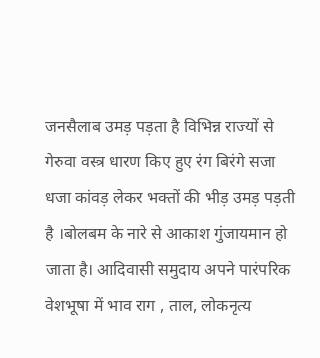जनसैलाब उमड़ पड़ता है विभिन्न राज्यों से गेरुवा वस्त्र धारण किए हुए रंग बिरंगे सजा धजा कांवड़ लेकर भक्तों की भीड़ उमड़ पड़ती है ।बोलबम के नारे से आकाश गुंजायमान हो जाता है। आदिवासी समुदाय अपने पारंपरिक वेशभूषा में भाव राग , ताल, लोकनृत्य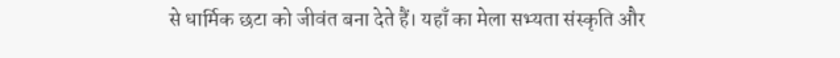से धार्मिक छटा को जीवंत बना देते हैं। यहाँ का मेला सभ्यता संस्कृति और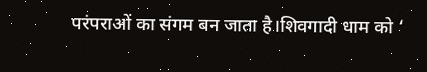परंपराओं का संगम बन जाता है।शिवगादी धाम को ‘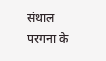संथाल परगना के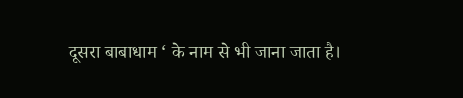दूसरा बाबाधाम ‘ के नाम से भी जाना जाता है।